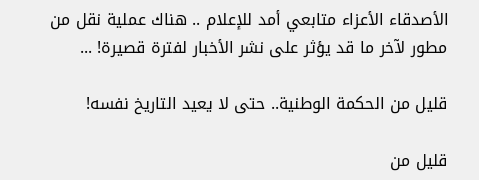الأصدقاء الأعزاء متابعي أمد للإعلام .. هناك عملية نقل من مطور لآخر ما قد يؤثر على نشر الأخبار لفترة قصيرة! ...

قليل من الحكمة الوطنية.. حتى لا يعيد التاريخ نفسه!

قليل من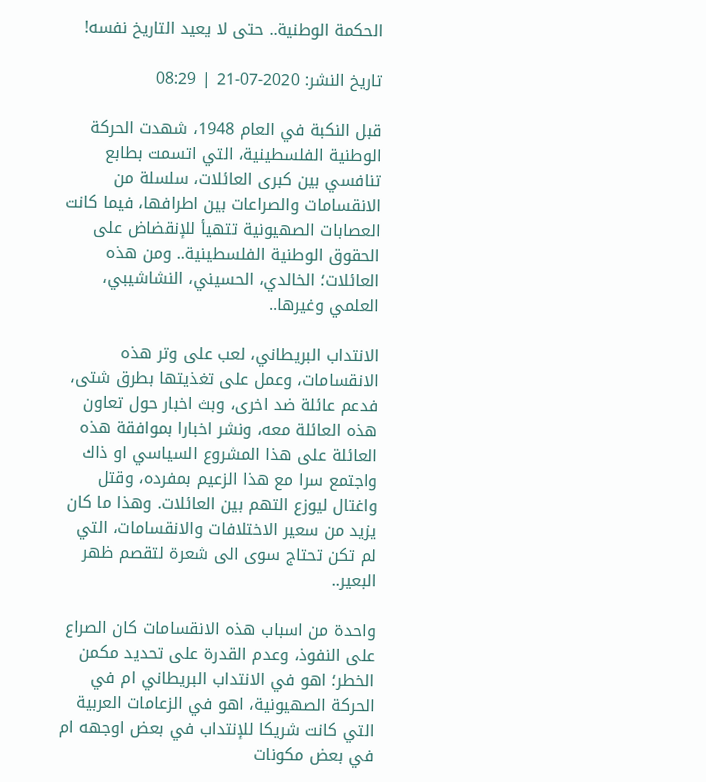الحكمة الوطنية.. حتى لا يعيد التاريخ نفسه!

تاريخ النشر: 2020-07-21 | 08:29

قبل النكبة في العام 1948، شهدت الحركة الوطنية الفلسطينية، التي اتسمت بطابع تنافسي بين كبرى العائلات، سلسلة من الانقسامات والصراعات بين اطرافها، فيما كانت العصابات الصهيونية تتهيأ للإنقضاض على الحقوق الوطنية الفلسطينية.. ومن هذه العائلات؛ الخالدي، الحسيني، النشاشيبي، العلمي وغيرها..

الانتداب البريطاني، لعب على وتر هذه الانقسامات، وعمل على تغذيتها بطرق شتى، فدعم عائلة ضد اخرى، وبث اخبار حول تعاون هذه العائلة معه، ونشر اخبارا بموافقة هذه العائلة على هذا المشروع السياسي او ذاك واجتمع سرا مع هذا الزعيم بمفرده، وقتل واغتال ليوزع التهم بين العائلات. وهذا ما كان يزيد من سعير الاختلافات والانقسامات، التي لم تكن تحتاج سوى الى شعرة لتقصم ظهر البعير..

واحدة من اسباب هذه الانقسامات كان الصراع على النفوذ، وعدم القدرة على تحديد مكمن الخطر؛ اهو في الانتداب البريطاني ام في الحركة الصهيونية، اهو في الزعامات العربية التي كانت شريكا للإنتداب في بعض اوجهه ام في بعض مكونات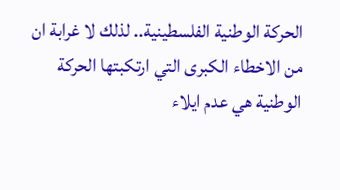الحركة الوطنية الفلسطينية.. لذلك لا غرابة ان من الاخطاء الكبرى التي ارتكبتها الحركة الوطنية هي عدم ايلاء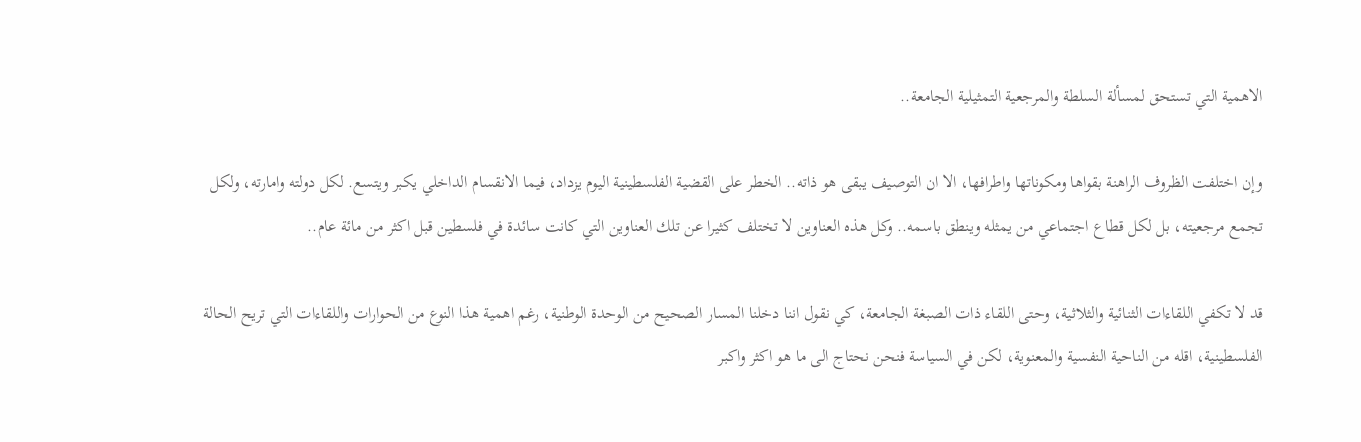الاهمية التي تستحق لمسألة السلطة والمرجعية التمثيلية الجامعة..

وإن اختلفت الظروف الراهنة بقواها ومكوناتها واطرافها، الا ان التوصيف يبقى هو ذاته.. الخطر على القضية الفلسطينية اليوم يزداد، فيما الانقسام الداخلي يكبر ويتسع. لكل دولته وامارته، ولكل تجمع مرجعيته، بل لكل قطاع اجتماعي من يمثله وينطق باسمه.. وكل هذه العناوين لا تختلف كثيرا عن تلك العناوين التي كانت سائدة في فلسطين قبل اكثر من مائة عام..

قد لا تكفي اللقاءات الثنائية والثلاثية، وحتى اللقاء ذات الصبغة الجامعة، كي نقول اننا دخلنا المسار الصحيح من الوحدة الوطنية، رغم اهمية هذا النوع من الحوارات واللقاءات التي تريح الحالة الفلسطينية، اقله من الناحية النفسية والمعنوية، لكن في السياسة فنحن نحتاج الى ما هو اكثر واكبر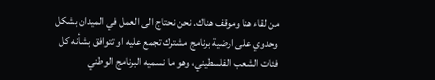من لقاء هنا وموقف هناك. نحن نحتاج الى العمل في الميدان بشكل وحدوي على ارضية برنامج مشترك تجمع عليه او تتوافق بشأنه كل فئات الشعب الفلسطيني، وهو ما نسميه البرنامج الوطني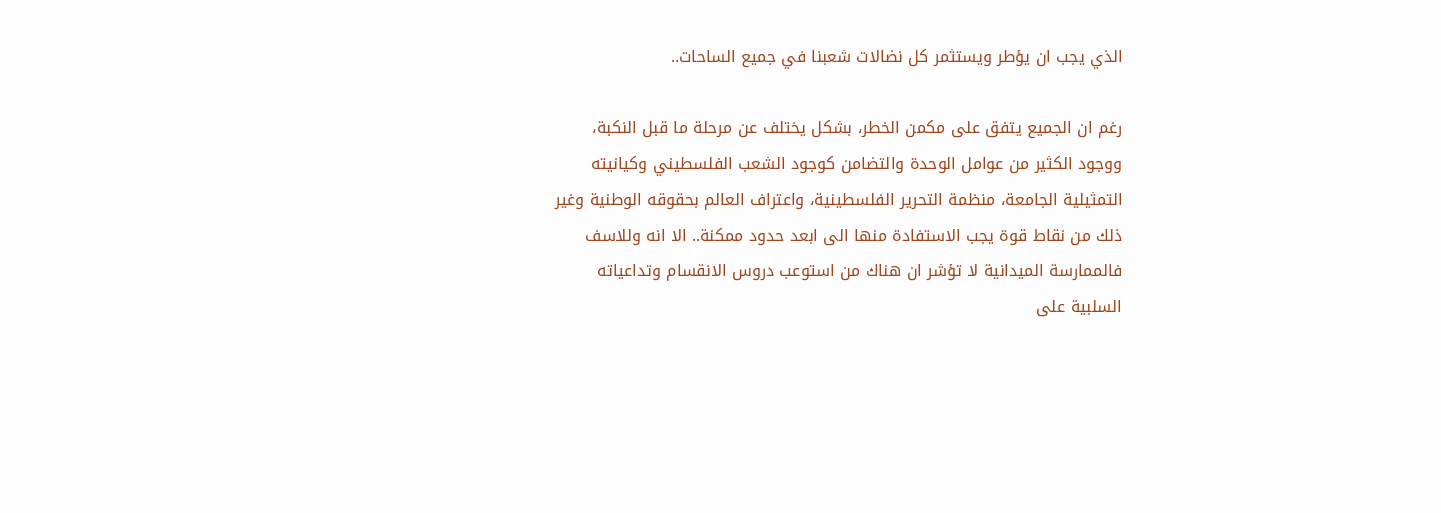الذي يجب ان يؤطر ويستثمر كل نضالات شعبنا في جميع الساحات..

رغم ان الجميع يتفق على مكمن الخطر، بشكل يختلف عن مرحلة ما قبل النكبة، ووجود الكثير من عوامل الوحدة والتضامن كوجود الشعب الفلسطيني وكيانيته التمثيلية الجامعة، منظمة التحرير الفلسطينية، واعتراف العالم بحقوقه الوطنية وغير ذلك من نقاط قوة يجب الاستفادة منها الى ابعد حدود ممكنة.. الا انه وللاسف فالممارسة الميدانية لا تؤشر ان هناك من استوعب دروس الانقسام وتداعياته السلبية على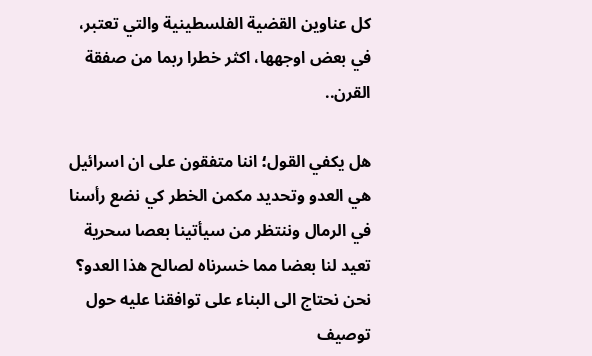كل عناوين القضية الفلسطينية والتي تعتبر، في بعض اوجهها، اكثر خطرا ربما من صفقة القرن..

هل يكفي القول؛ اننا متفقون على ان اسرائيل هي العدو وتحديد مكمن الخطر كي نضع رأسنا في الرمال وننتظر من سيأتينا بعصا سحرية تعيد لنا بعضا مما خسرناه لصالح هذا العدو؟ نحن نحتاج الى البناء على توافقنا عليه حول توصيف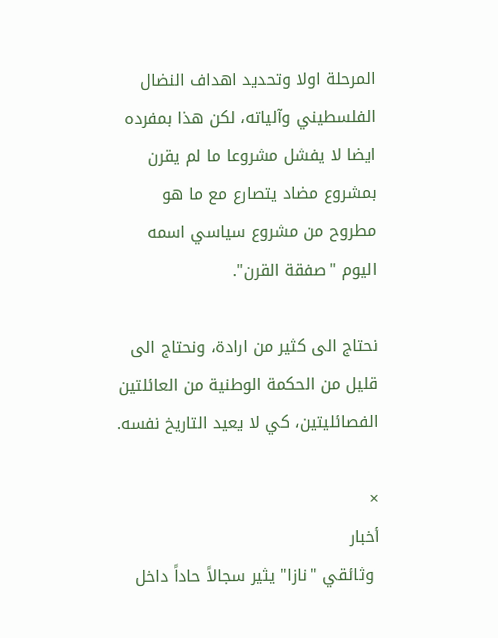المرحلة اولا وتحديد اهداف النضال الفلسطيني وآلياته، لكن هذا بمفرده ايضا لا يفشل مشروعا ما لم يقرن بمشروع مضاد يتصارع مع ما هو مطروح من مشروع سياسي اسمه اليوم "صفقة القرن".

نحتاج الى كثير من ارادة، ونحتاج الى قليل من الحكمة الوطنية من العائلتين الفصائليتين، كي لا يعيد التاريخ نفسه.

×
أخبار
 وثائقي "نازا" يثير سجالاً حاداً داخل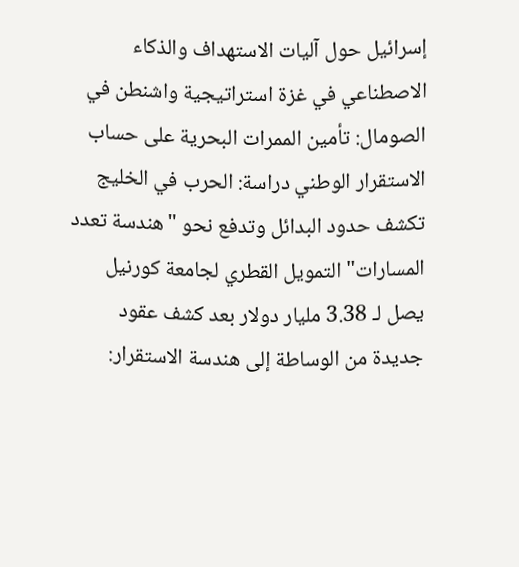إسرائيل حول آليات الاستهداف والذكاء الاصطناعي في غزة استراتيجية واشنطن في الصومال: تأمين الممرات البحرية على حساب الاستقرار الوطني دراسة: الحرب في الخليج تكشف حدود البدائل وتدفع نحو "هندسة تعدد المسارات" التمويل القطري لجامعة كورنيل يصل لـ 3.38 مليار دولار بعد كشف عقود جديدة من الوساطة إلى هندسة الاستقرار: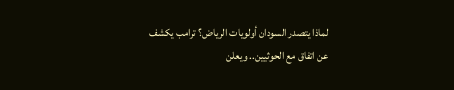لماذا يتصدر السودان أولويات الرياض؟ ترامب يكشف عن اتفاق مع الحوثيين.. ويعلن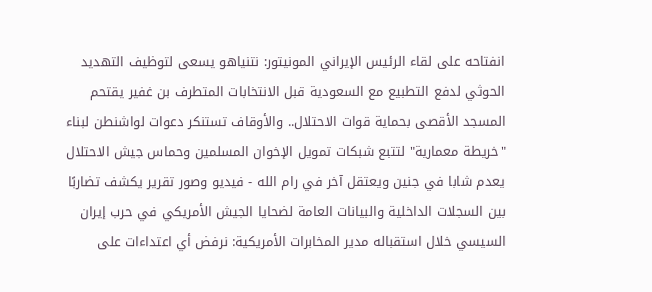انفتاحه على لقاء الرئيس الإيراني المونيتور: نتنياهو يسعى لتوظيف التهديد الحوثي لدفع التطبيع مع السعودية قبل الانتخابات المتطرف بن غفير يقتحم المسجد الأقصى بحماية قوات الاحتلال.. والأوقاف تستنكر دعوات لواشنطن لبناء "خريطة معمارية" لتتبع شبكات تمويل الإخوان المسلمين وحماس جيش الاحتلال يعدم شابا في جنين ويعتقل آخر في رام الله - فيديو وصور تقرير يكشف تضاربًا بين السجلات الداخلية والبيانات العامة لضحايا الجيش الأمريكي في حرب إيران السيسي خلال استقباله مدير المخابرات الأمريكية: نرفض أي اعتداءات على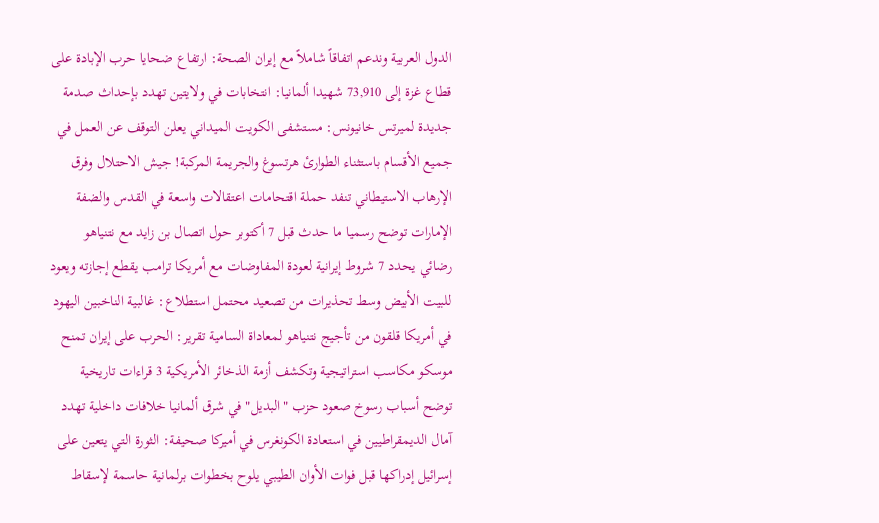الدول العربية وندعم اتفاقاً شاملاً مع إيران الصحة: ارتفاع ضحايا حرب الإبادة على قطاع غزة إلى 73,910 شهيدا ألمانيا: انتخابات في ولايتين تهدد بإحداث صدمة جديدة لميرتس خانيونس: مستشفى الكويت الميداني يعلن التوقف عن العمل في جميع الأقسام باستثناء الطوارئ هرتسوغ والجريمة المركبة! جيش الاحتلال وفرق الإرهاب الاستيطاني تنفد حملة اقتحامات اعتقالات واسعة في القدس والضفة الإمارات توضح رسميا ما حدث قبل 7 أكتوبر حول اتصال بن زايد مع نتنياهو رضائي يحدد 7 شروط إيرانية لعودة المفاوضات مع أمريكا ترامب يقطع إجازته ويعود للبيت الأبيض وسط تحذيرات من تصعيد محتمل استطلاع: غالبية الناخبين اليهود في أمريكا قلقون من تأجيج نتنياهو لمعاداة السامية تقرير: الحرب على إيران تمنح موسكو مكاسب استراتيجية وتكشف أزمة الذخائر الأمريكية 3 قراءات تاريخية توضح أسباب رسوخ صعود حزب "البديل" في شرق ألمانيا خلافات داخلية تهدد آمال الديمقراطيين في استعادة الكونغرس في أميركا صحيفة: الثورة التي يتعين على إسرائيل إدراكها قبل فوات الأوان الطيبي يلوح بخطوات برلمانية حاسمة لإسقاط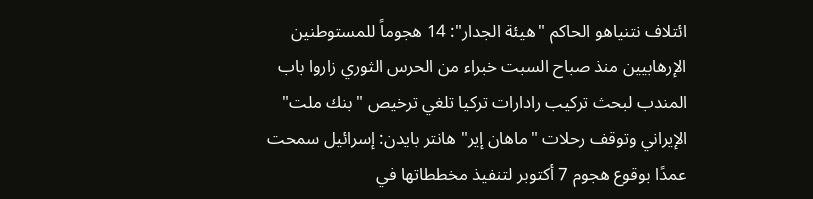ائتلاف نتنياهو الحاكم "هيئة الجدار": 14 هجوماً للمستوطنين الإرهابيين منذ صباح السبت خبراء من الحرس الثوري زاروا باب المندب لبحث تركيب رادارات تركيا تلغي ترخيص "بنك ملت" الإيراني وتوقف رحلات "ماهان إير" هانتر بايدن: إسرائيل سمحت عمدًا بوقوع هجوم 7 أكتوبر لتنفيذ مخططاتها في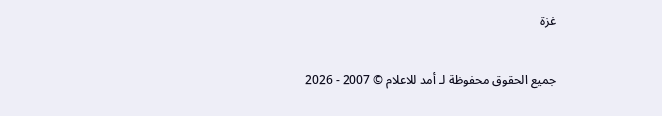غزة

جميع الحقوق محفوظة لـ أمد للاعلام © 2007 - 2026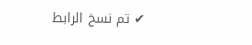✔ تم نسخ الرابط